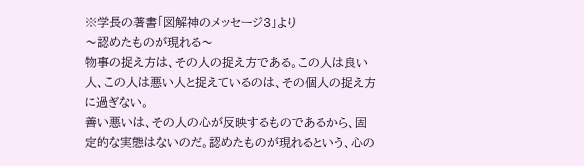※学長の著書「図解神のメッセージ3」より
〜認めたものが現れる〜
物事の捉え方は、その人の捉え方である。この人は良い人、この人は悪い人と捉えているのは、その個人の捉え方に過ぎない。
善い悪いは、その人の心が反映するものであるから、固定的な実態はないのだ。認めたものが現れるという、心の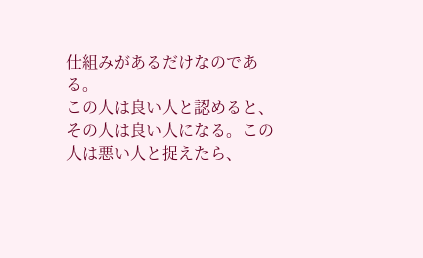仕組みがあるだけなのである。
この人は良い人と認めると、その人は良い人になる。この人は悪い人と捉えたら、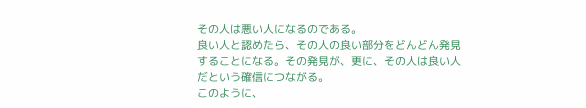その人は悪い人になるのである。
良い人と認めたら、その人の良い部分をどんどん発見することになる。その発見が、更に、その人は良い人だという確信につながる。
このように、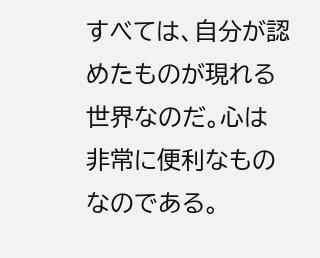すべては、自分が認めたものが現れる世界なのだ。心は非常に便利なものなのである。